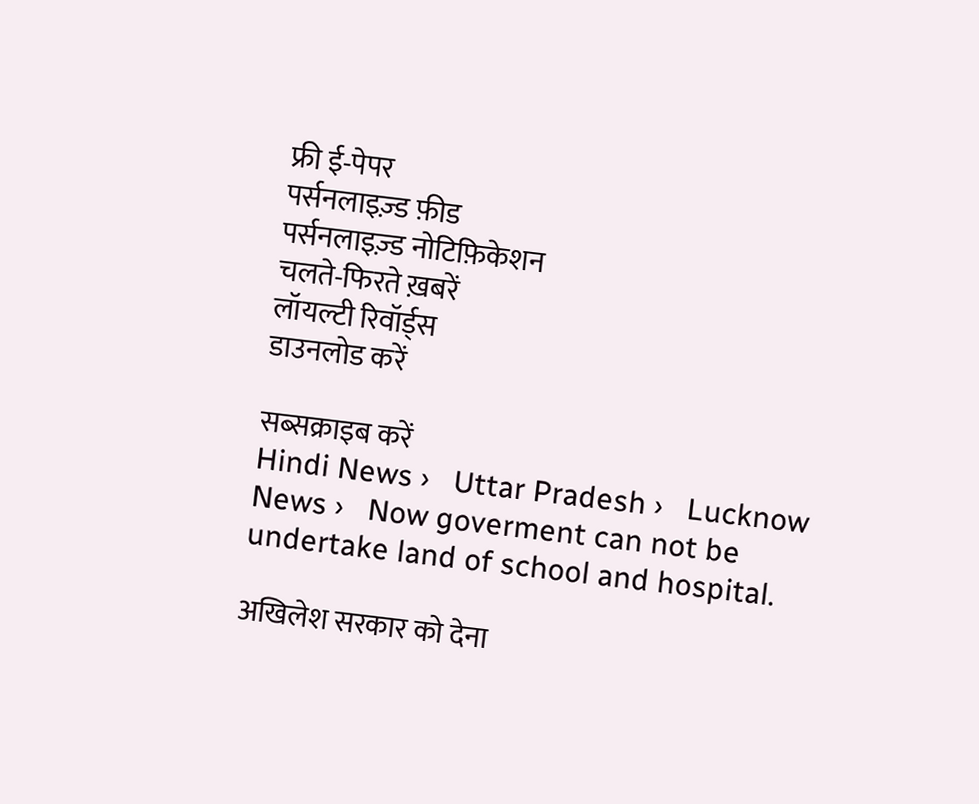फ्री ई-पेपर
पर्सनलाइज़्ड फ़ीड
पर्सनलाइज़्ड नोटिफ़िकेशन
चलते-फिरते ख़बरें
लॉयल्टी रिवॉर्ड्स
डाउनलोड करें

सब्सक्राइब करें
Hindi News ›   Uttar Pradesh ›   Lucknow News ›   Now goverment can not be undertake land of school and hospital.

अखिलेश सरकार को देना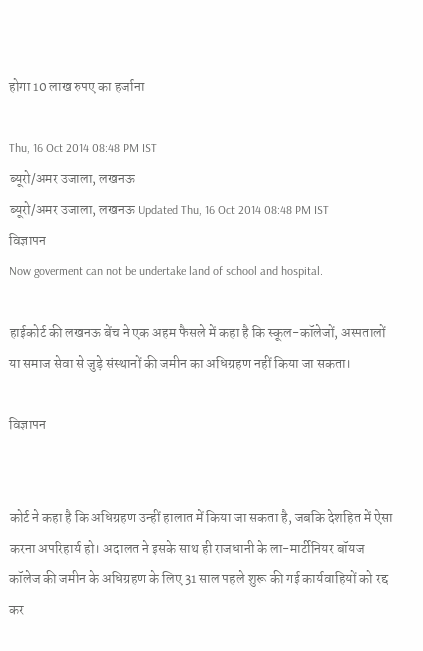होगा 10 लाख रुपए का हर्जाना

Thu, 16 Oct 2014 08:48 PM IST
ब्यूरो/अमर उजाला, लखनऊ
ब्यूरो/अमर उजाला, लखनऊ Updated Thu, 16 Oct 2014 08:48 PM IST
विज्ञापन
Now goverment can not be undertake land of school and hospital.

हाईकोर्ट की लखनऊ बेंच ने एक अहम फैसले में कहा है कि स्कूल-कॉलेजों, अस्पतालों या समाज सेवा से जुड़े संस्थानों की जमीन का अधिग्रहण नहीं किया जा सकता।

विज्ञापन


कोर्ट ने कहा है कि अधिग्रहण उन्हीं हालात में किया जा सकता है, जबकि देशहित में ऐसा करना अपरिहार्य हो। अदालत ने इसके साथ ही राजधानी के ला-मार्टीनियर बॉयज कॉलेज की जमीन के अधिग्रहण के लिए 31 साल पहले शुरू की गई कार्यवाहियों को रद्द कर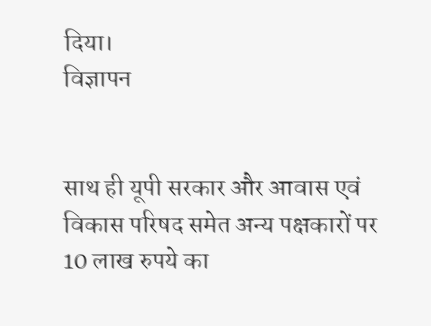दिया।
विज्ञापन


साथ ही यूपी सरकार और आवास एवं विकास परिषद समेत अन्य पक्षकारों पर 10 लाख रुपये का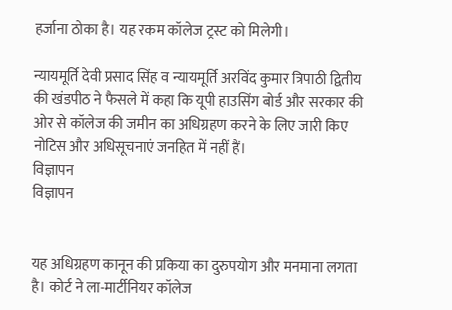हर्जाना ठोका है। यह रकम कॉलेज ट्रस्ट को मिलेगी।

न्यायमूर्ति देवी प्रसाद सिंह व न्यायमूर्ति अरविंद कुमार त्रिपाठी द्वितीय की खंडपीठ ने फैसले में कहा कि यूपी हाउसिंग बोर्ड और सरकार की ओर से कॉलेज की जमीन का अधिग्रहण करने के लिए जारी किए नोटिस और अधिसूचनाएं जनहित में नहीं हैं।
विज्ञापन
विज्ञापन


यह अधिग्रहण कानून की प्रकिया का दुरुपयोग और मनमाना लगता है। कोर्ट ने ला-मार्टीनियर कॉलेज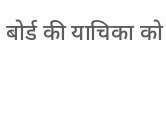बोर्ड की याचिका को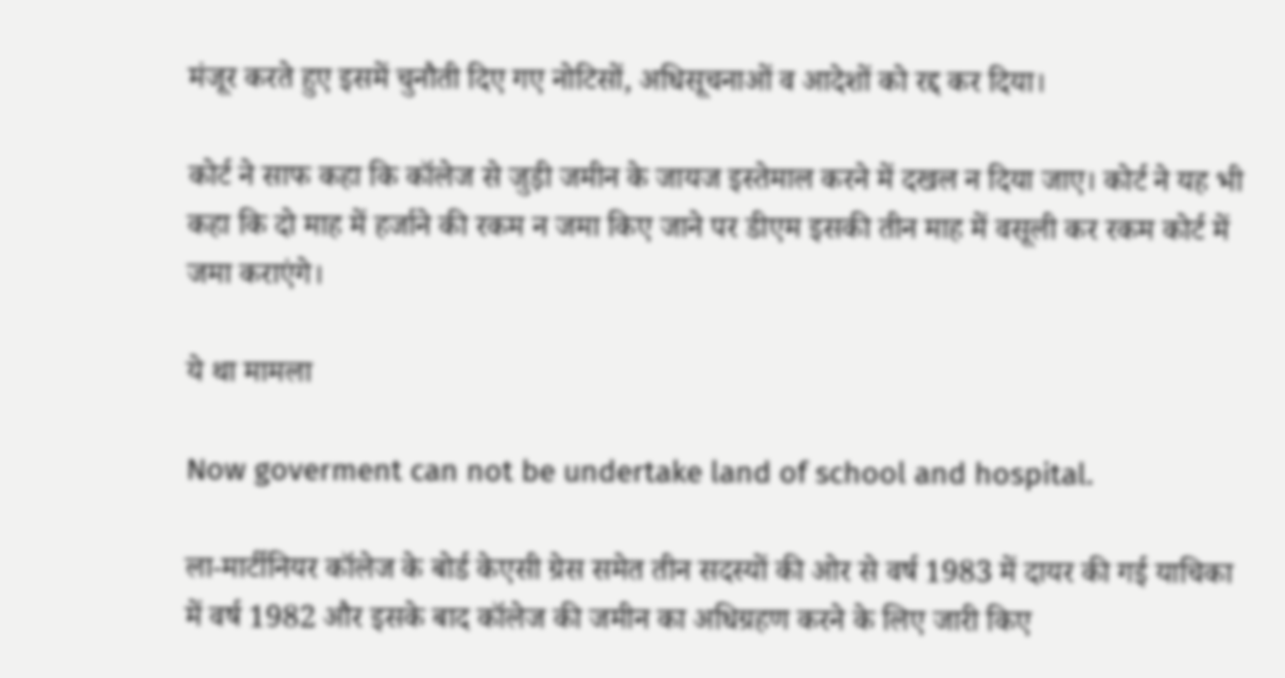मंजूर करते हुए इसमें चुनौती दिए गए नोटिसों, अधिसूचनाओं व आदेशों को रद्द कर दिया।

कोर्ट ने साफ कहा कि कॉलेज से जुड़ी जमीन के जायज इस्तेमाल करने में दखल न दिया जाए। कोर्ट ने यह भी कहा कि दो माह में हर्जाने की रकम न जमा किए जाने पर डीएम इसकी तीन माह में वसूली कर रकम कोर्ट में जमा कराएंगे।

ये था मामला

Now goverment can not be undertake land of school and hospital.

ला-मार्टीनियर कॉलेज के बोर्ड केएसी ग्रेस समेत तीन सदस्यों की ओर से वर्ष 1983 में दायर की गई याचिका में वर्ष 1982 और इसके बाद कॉलेज की जमीन का अधिग्रहण करने के लिए जारी किए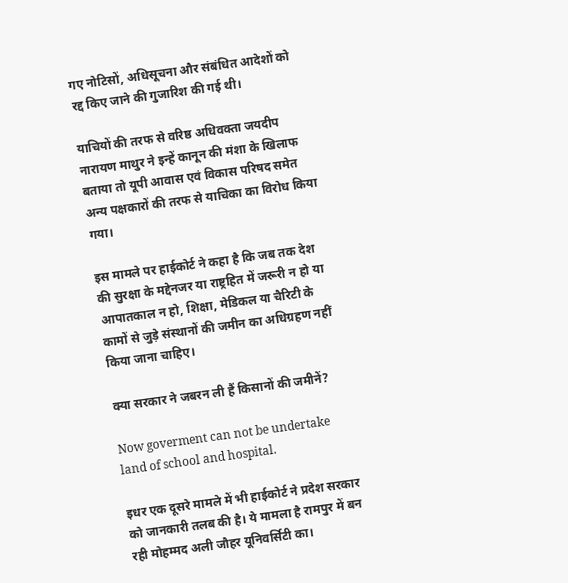गए नोटिसों, अधिसूचना और संबंधित आदेशों को रद्द किए जाने की गुजारिश की गई थी।

याचियों की तरफ से वरिष्ठ अधिवक्ता जयदीप नारायण माथुर ने इन्हें कानून की मंशा के खिलाफ बताया तो यूपी आवास एवं विकास परिषद समेत अन्य पक्षकारों की तरफ से याचिका का विरोध किया गया।

इस मामले पर हाईकोर्ट ने कहा है कि जब तक देश की सुरक्षा के मद्देनजर या राष्ट्रहित में जरूरी न हो या आपातकाल न हो, शिक्षा, मेडिकल या चैरिटी के कामों से जुड़े संस्थानों की जमीन का अधिग्रहण नहीं किया जाना चाहिए।

क्या सरकार ने जबरन ली हैं किसानों की जमीनें?

Now goverment can not be undertake land of school and hospital.

इधर एक दूसरे मामले में भी हाईकोर्ट ने प्रदेश सरकार को जानकारी तलब की है। ये मामला है रामपुर में बन रही मोहम्मद अली जौहर यूनिवर्सिटी का।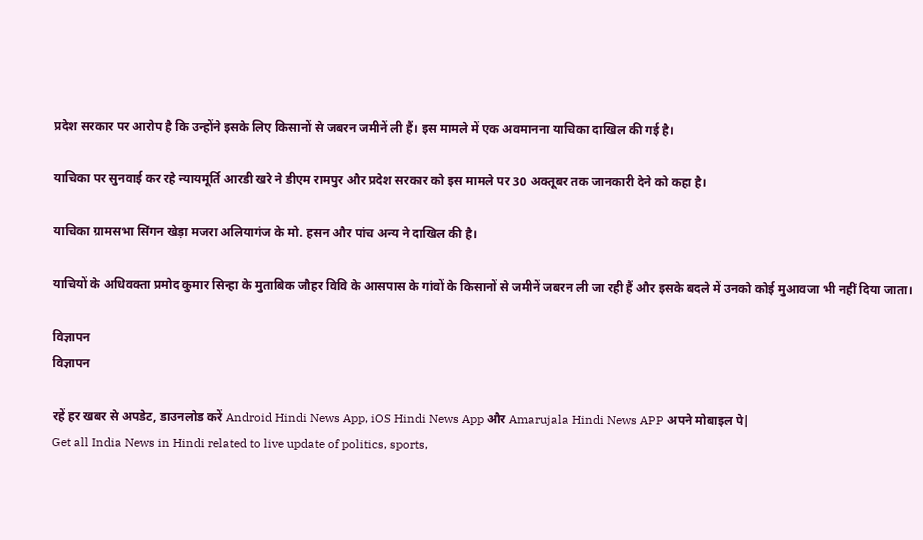प्रदेश सरकार पर आरोप है कि उन्होंने इसके लिए किसानों से जबरन जमीनें ली हैं। इस मामले में एक अवमानना याचिका दाखिल की गई है।

याचिका पर सुनवाई कर रहे न्यायमूर्ति आरडी खरे ने डीएम रामपुर और प्रदेश सरकार को इस मामले पर 30 अक्तूबर तक जानकारी देने को कहा है।

याचिका ग्रामसभा सिंगन खेड़ा मजरा अलियागंज के मो. हसन और पांच अन्य ने दाखिल की है।

याचियों के अधिवक्ता प्रमोद कुमार सिन्हा के मुताबिक जौहर विवि के आसपास के गांवों के किसानों से जमीनें जबरन ली जा रही हैं और इसके बदले में उनको कोई मुआवजा भी नहीं दिया जाता।

विज्ञापन
विज्ञापन

रहें हर खबर से अपडेट, डाउनलोड करें Android Hindi News App, iOS Hindi News App और Amarujala Hindi News APP अपने मोबाइल पे|
Get all India News in Hindi related to live update of politics, sports,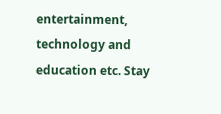entertainment, technology and education etc. Stay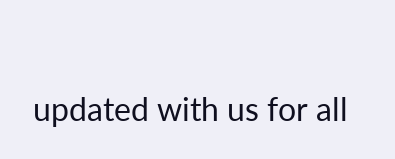updated with us for all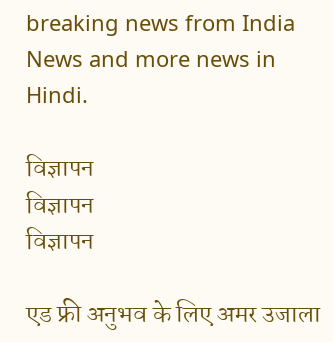breaking news from India News and more news in Hindi.

विज्ञापन
विज्ञापन
विज्ञापन

एड फ्री अनुभव के लिए अमर उजाला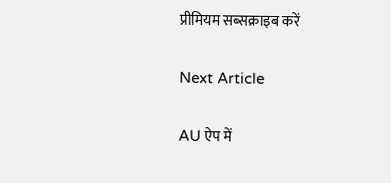प्रीमियम सब्सक्राइब करें

Next Article

AU ऐप में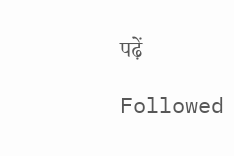पढ़ें

Followed